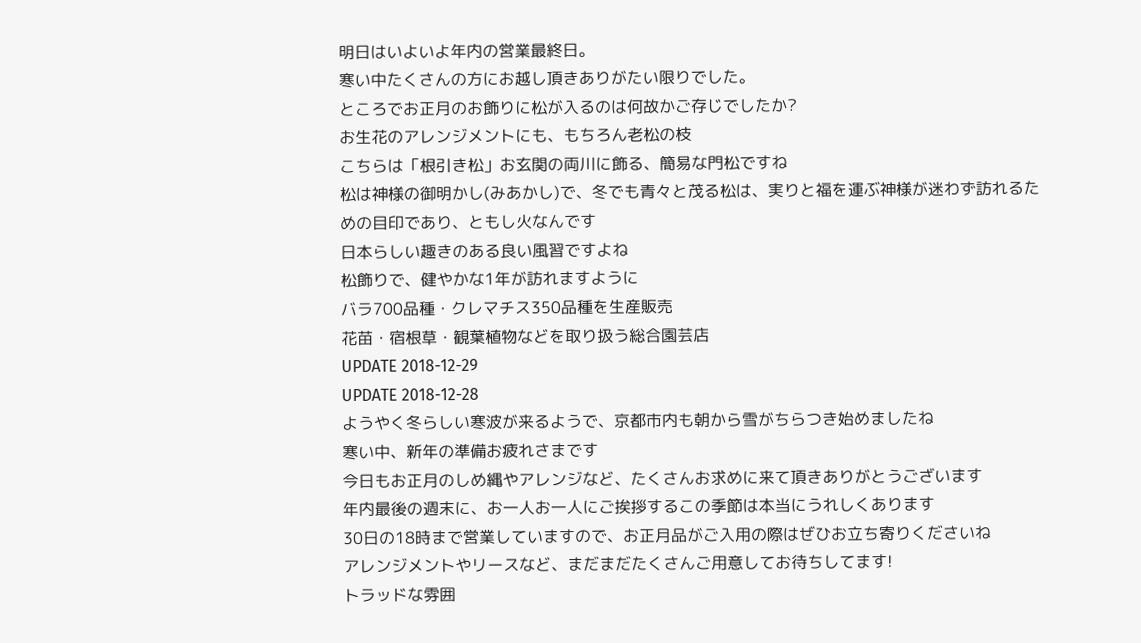明日はいよいよ年内の営業最終日。
寒い中たくさんの方にお越し頂きありがたい限りでした。
ところでお正月のお飾りに松が入るのは何故かご存じでしたか?
お生花のアレンジメントにも、もちろん老松の枝
こちらは「根引き松」お玄関の両川に飾る、簡易な門松ですね
松は神様の御明かし(みあかし)で、冬でも青々と茂る松は、実りと福を運ぶ神様が迷わず訪れるための目印であり、ともし火なんです
日本らしい趣きのある良い風習ですよね
松飾りで、健やかな1年が訪れますように
バラ700品種・クレマチス350品種を生産販売
花苗・宿根草・観葉植物などを取り扱う総合園芸店
UPDATE 2018-12-29
UPDATE 2018-12-28
ようやく冬らしい寒波が来るようで、京都市内も朝から雪がちらつき始めましたね
寒い中、新年の準備お疲れさまです
今日もお正月のしめ縄やアレンジなど、たくさんお求めに来て頂きありがとうございます
年内最後の週末に、お一人お一人にご挨拶するこの季節は本当にうれしくあります
30日の18時まで営業していますので、お正月品がご入用の際はぜひお立ち寄りくださいね
アレンジメントやリースなど、まだまだたくさんご用意してお待ちしてます!
トラッドな雰囲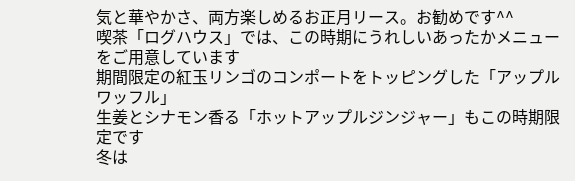気と華やかさ、両方楽しめるお正月リース。お勧めです^^
喫茶「ログハウス」では、この時期にうれしいあったかメニューをご用意しています
期間限定の紅玉リンゴのコンポートをトッピングした「アップルワッフル」
生姜とシナモン香る「ホットアップルジンジャー」もこの時期限定です
冬は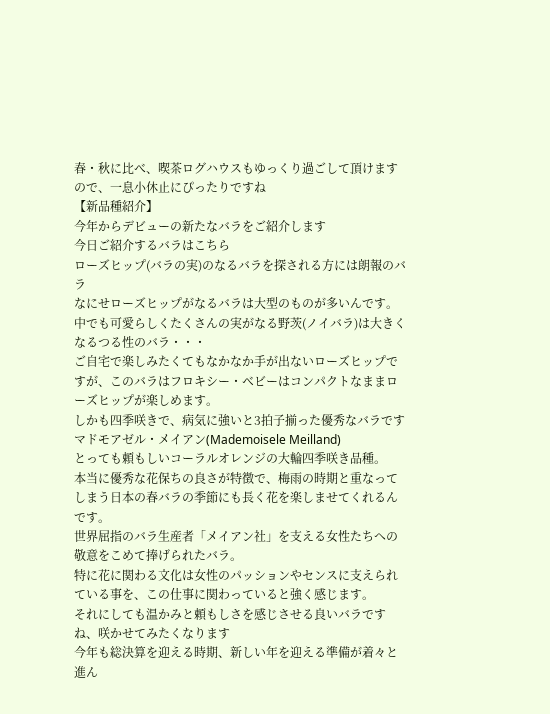春・秋に比べ、喫茶ログハウスもゆっくり過ごして頂けますので、一息小休止にぴったりですね
【新品種紹介】
今年からデビューの新たなバラをご紹介します
今日ご紹介するバラはこちら
ローズヒップ(バラの実)のなるバラを探される方には朗報のバラ
なにせローズヒップがなるバラは大型のものが多いんです。中でも可愛らしくたくさんの実がなる野茨(ノイバラ)は大きくなるつる性のバラ・・・
ご自宅で楽しみたくてもなかなか手が出ないローズヒップですが、このバラはフロキシー・ベビーはコンパクトなままローズヒップが楽しめます。
しかも四季咲きで、病気に強いと3拍子揃った優秀なバラです
マドモアゼル・メイアン(Mademoisele Meilland)
とっても頼もしいコーラルオレンジの大輪四季咲き品種。
本当に優秀な花保ちの良さが特徴で、梅雨の時期と重なってしまう日本の春バラの季節にも長く花を楽しませてくれるんです。
世界屈指のバラ生産者「メイアン社」を支える女性たちへの敬意をこめて捧げられたバラ。
特に花に関わる文化は女性のパッションやセンスに支えられている事を、この仕事に関わっていると強く感じます。
それにしても温かみと頼もしさを感じさせる良いバラですね、咲かせてみたくなります
今年も総決算を迎える時期、新しい年を迎える準備が着々と進ん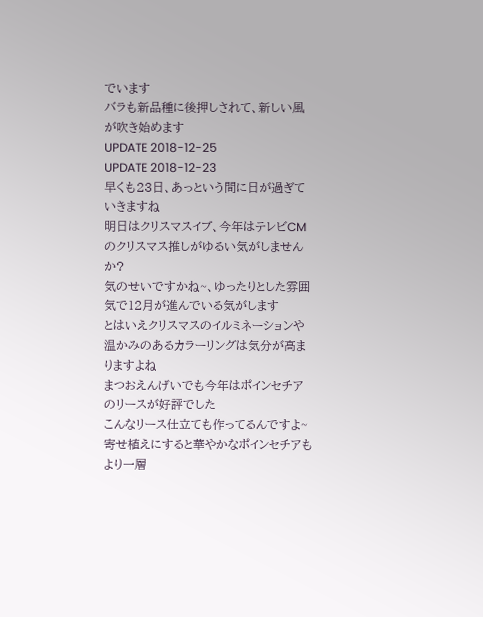でいます
バラも新品種に後押しされて、新しい風が吹き始めます
UPDATE 2018-12-25
UPDATE 2018-12-23
早くも23日、あっという間に日が過ぎていきますね
明日はクリスマスイブ、今年はテレビCMのクリスマス推しがゆるい気がしませんか?
気のせいですかね~、ゆったりとした雰囲気で12月が進んでいる気がします
とはいえクリスマスのイルミネーションや温かみのあるカラーリングは気分が高まりますよね
まつおえんげいでも今年はポインセチアのリースが好評でした
こんなリース仕立ても作ってるんですよ~
寄せ植えにすると華やかなポインセチアもより一層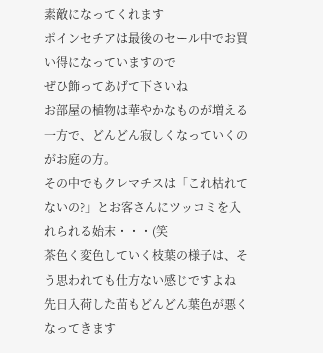素敵になってくれます
ポインセチアは最後のセール中でお買い得になっていますので
ぜひ飾ってあげて下さいね
お部屋の植物は華やかなものが増える一方で、どんどん寂しくなっていくのがお庭の方。
その中でもクレマチスは「これ枯れてないの?」とお客さんにツッコミを入れられる始末・・・(笑
茶色く変色していく枝葉の様子は、そう思われても仕方ない感じですよね
先日入荷した苗もどんどん葉色が悪くなってきます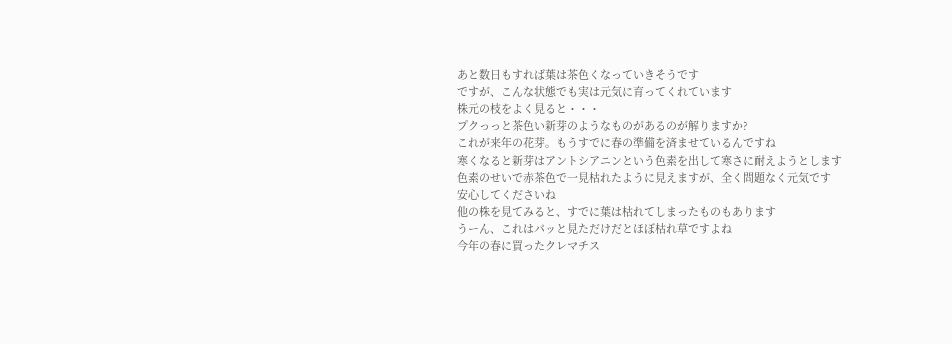あと数日もすれば葉は茶色くなっていきそうです
ですが、こんな状態でも実は元気に育ってくれています
株元の枝をよく見ると・・・
プクっっと茶色い新芽のようなものがあるのが解りますか?
これが来年の花芽。もうすでに春の準備を済ませているんですね
寒くなると新芽はアントシアニンという色素を出して寒さに耐えようとします
色素のせいで赤茶色で一見枯れたように見えますが、全く問題なく元気です
安心してくださいね
他の株を見てみると、すでに葉は枯れてしまったものもあります
うーん、これはパッと見ただけだとほぼ枯れ草ですよね
今年の春に買ったクレマチス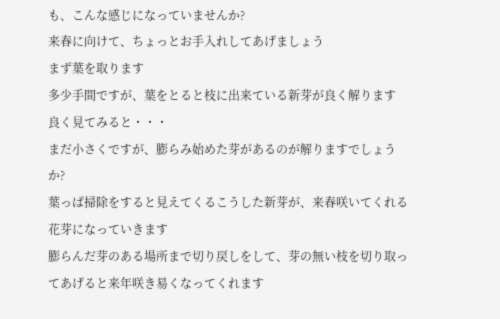も、こんな感じになっていませんか?
来春に向けて、ちょっとお手入れしてあげましょう
まず葉を取ります
多少手間ですが、葉をとると枝に出来ている新芽が良く解ります
良く見てみると・・・
まだ小さくですが、膨らみ始めた芽があるのが解りますでしょうか?
葉っぱ掃除をすると見えてくるこうした新芽が、来春咲いてくれる花芽になっていきます
膨らんだ芽のある場所まで切り戻しをして、芽の無い枝を切り取ってあげると来年咲き易くなってくれます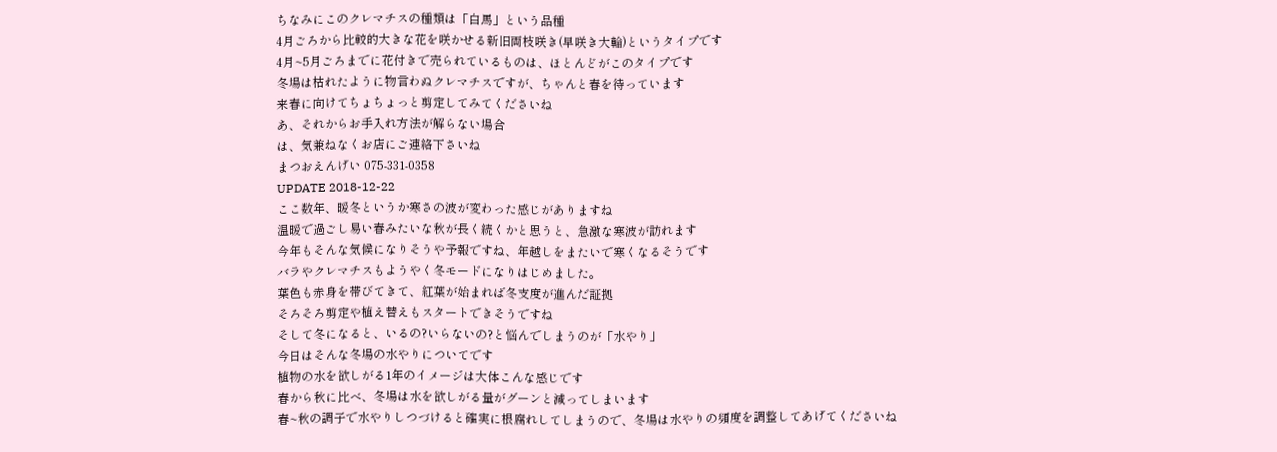ちなみにこのクレマチスの種類は「白馬」という品種
4月ごろから比較的大きな花を咲かせる新旧両枝咲き(早咲き大輪)というタイプです
4月~5月ごろまでに花付きで売られているものは、ほとんどがこのタイプです
冬場は枯れたように物言わぬクレマチスですが、ちゃんと春を待っています
来春に向けてちょちょっと剪定してみてくださいね
あ、それからお手入れ方法が解らない場合
は、気兼ねなくお店にご連絡下さいね
まつおえんげい 075-331-0358
UPDATE 2018-12-22
ここ数年、暖冬というか寒さの波が変わった感じがありますね
温暖で過ごし易い春みたいな秋が長く続くかと思うと、急激な寒波が訪れます
今年もそんな気候になりそうや予報ですね、年越しをまたいで寒くなるそうです
バラやクレマチスもようやく冬モードになりはじめました。
葉色も赤身を帯びてきて、紅葉が始まれば冬支度が進んだ証拠
そろそろ剪定や植え替えもスタートできそうですね
そして冬になると、いるの?いらないの?と悩んでしまうのが「水やり」
今日はそんな冬場の水やりについてです
植物の水を欲しがる1年のイメージは大体こんな感じです
春から秋に比べ、冬場は水を欲しがる量がグーンと減ってしまいます
春~秋の調子で水やりしつづけると確実に根腐れしてしまうので、冬場は水やりの頻度を調整してあげてくださいね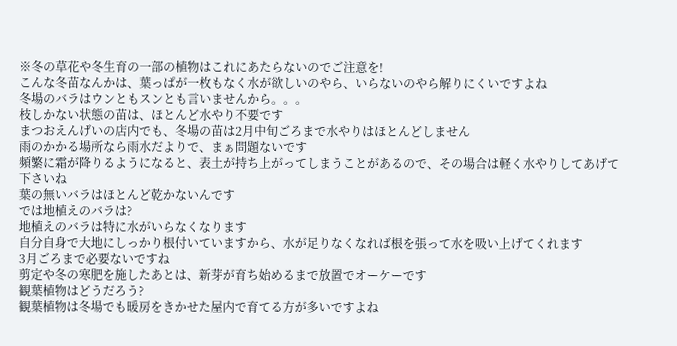※冬の草花や冬生育の一部の植物はこれにあたらないのでご注意を!
こんな冬苗なんかは、葉っぱが一枚もなく水が欲しいのやら、いらないのやら解りにくいですよね
冬場のバラはウンともスンとも言いませんから。。。
枝しかない状態の苗は、ほとんど水やり不要です
まつおえんげいの店内でも、冬場の苗は2月中旬ごろまで水やりはほとんどしません
雨のかかる場所なら雨水だよりで、まぁ問題ないです
頻繁に霜が降りるようになると、表土が持ち上がってしまうことがあるので、その場合は軽く水やりしてあげて下さいね
葉の無いバラはほとんど乾かないんです
では地植えのバラは?
地植えのバラは特に水がいらなくなります
自分自身で大地にしっかり根付いていますから、水が足りなくなれば根を張って水を吸い上げてくれます
3月ごろまで必要ないですね
剪定や冬の寒肥を施したあとは、新芽が育ち始めるまで放置でオーケーです
観葉植物はどうだろう?
観葉植物は冬場でも暖房をきかせた屋内で育てる方が多いですよね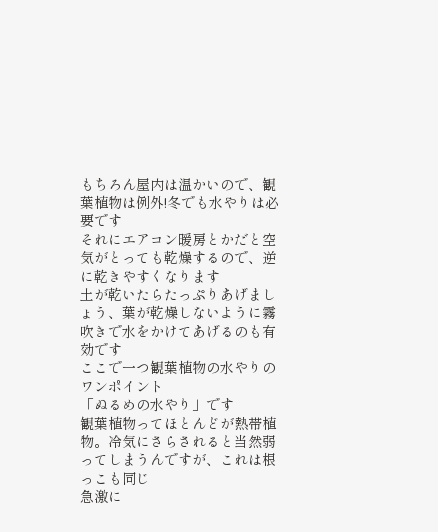もちろん屋内は温かいので、観葉植物は例外!冬でも水やりは必要です
それにエアコン暖房とかだと空気がとっても乾燥するので、逆に乾きやすくなります
土が乾いたらたっぷりあげましょう、葉が乾燥しないように霧吹きで水をかけてあげるのも有効です
ここで一つ観葉植物の水やりのワンポイント
「ぬるめの水やり」です
観葉植物ってほとんどが熱帯植物。冷気にさらされると当然弱ってしまうんですが、これは根っこも同じ
急激に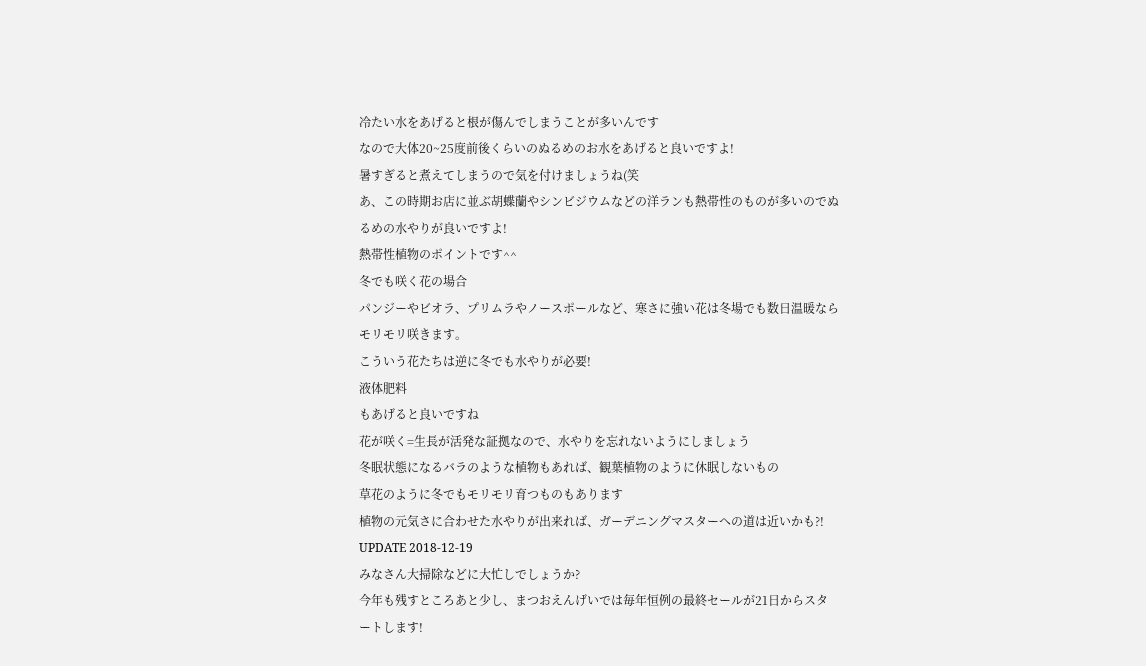冷たい水をあげると根が傷んでしまうことが多いんです
なので大体20~25度前後くらいのぬるめのお水をあげると良いですよ!
暑すぎると煮えてしまうので気を付けましょうね(笑
あ、この時期お店に並ぶ胡蝶蘭やシンビジウムなどの洋ランも熱帯性のものが多いのでぬるめの水やりが良いですよ!
熱帯性植物のポイントです^^
冬でも咲く花の場合
パンジーやビオラ、プリムラやノースポールなど、寒さに強い花は冬場でも数日温暖ならモリモリ咲きます。
こういう花たちは逆に冬でも水やりが必要!
液体肥料
もあげると良いですね
花が咲く=生長が活発な証拠なので、水やりを忘れないようにしましょう
冬眠状態になるバラのような植物もあれば、観葉植物のように休眠しないもの
草花のように冬でもモリモリ育つものもあります
植物の元気さに合わせた水やりが出来れば、ガーデニングマスターへの道は近いかも?!
UPDATE 2018-12-19
みなさん大掃除などに大忙しでしょうか?
今年も残すところあと少し、まつおえんげいでは毎年恒例の最終セールが21日からスタートします!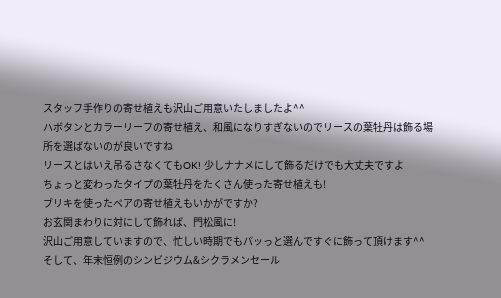スタッフ手作りの寄せ植えも沢山ご用意いたしましたよ^^
ハボタンとカラーリーフの寄せ植え、和風になりすぎないのでリースの葉牡丹は飾る場所を選ばないのが良いですね
リースとはいえ吊るさなくてもOK! 少しナナメにして飾るだけでも大丈夫ですよ
ちょっと変わったタイプの葉牡丹をたくさん使った寄せ植えも!
ブリキを使ったペアの寄せ植えもいかがですか?
お玄関まわりに対にして飾れば、門松風に!
沢山ご用意していますので、忙しい時期でもパッっと選んですぐに飾って頂けます^^
そして、年末恒例のシンビジウム&シクラメンセール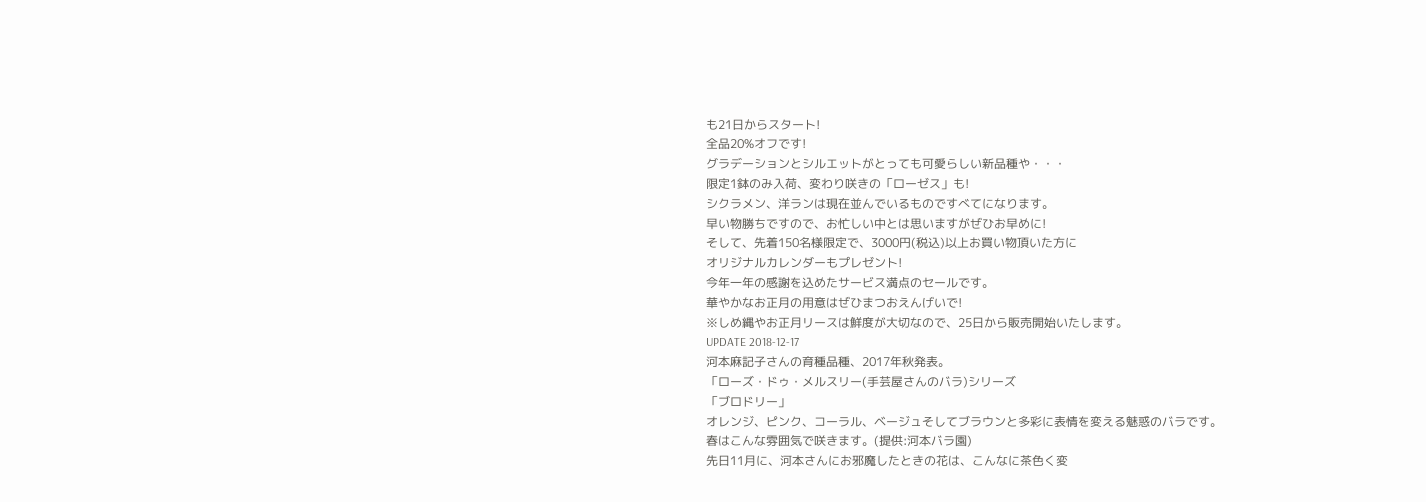も21日からスタート!
全品20%オフです!
グラデーションとシルエットがとっても可愛らしい新品種や・・・
限定1鉢のみ入荷、変わり咲きの「ローゼス」も!
シクラメン、洋ランは現在並んでいるものですべてになります。
早い物勝ちですので、お忙しい中とは思いますがぜひお早めに!
そして、先着150名様限定で、3000円(税込)以上お買い物頂いた方に
オリジナルカレンダーもプレゼント!
今年一年の感謝を込めたサービス満点のセールです。
華やかなお正月の用意はぜひまつおえんげいで!
※しめ縄やお正月リースは鮮度が大切なので、25日から販売開始いたします。
UPDATE 2018-12-17
河本麻記子さんの育種品種、2017年秋発表。
「ローズ・ドゥ・メルスリー(手芸屋さんのバラ)シリーズ
「ブロドリー」
オレンジ、ピンク、コーラル、ベージュそしてブラウンと多彩に表情を変える魅惑のバラです。
春はこんな雰囲気で咲きます。(提供:河本バラ園)
先日11月に、河本さんにお邪魔したときの花は、こんなに茶色く変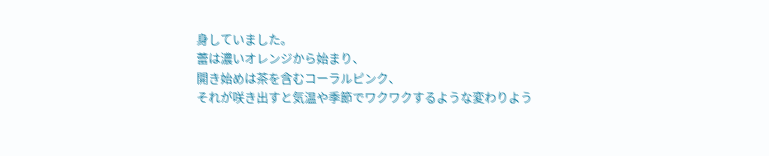身していました。
蕾は濃いオレンジから始まり、
開き始めは茶を含むコーラルピンク、
それが咲き出すと気温や季節でワクワクするような変わりよう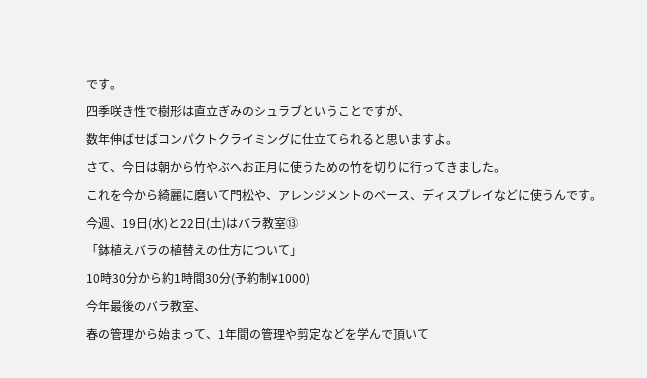です。
四季咲き性で樹形は直立ぎみのシュラブということですが、
数年伸ばせばコンパクトクライミングに仕立てられると思いますよ。
さて、今日は朝から竹やぶへお正月に使うための竹を切りに行ってきました。
これを今から綺麗に磨いて門松や、アレンジメントのベース、ディスプレイなどに使うんです。
今週、19日(水)と22日(土)はバラ教室⑬
「鉢植えバラの植替えの仕方について」
10時30分から約1時間30分(予約制¥1000)
今年最後のバラ教室、
春の管理から始まって、1年間の管理や剪定などを学んで頂いて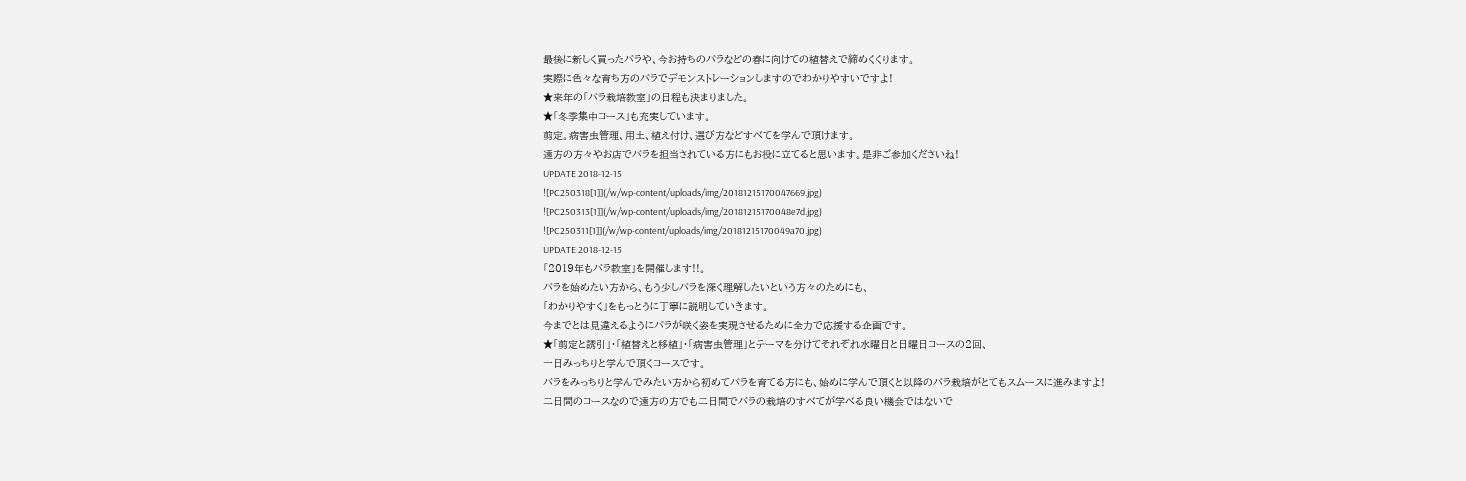最後に新しく買ったバラや、今お持ちのバラなどの春に向けての植替えで締めくくります。
実際に色々な育ち方のバラでデモンストレーションしますのでわかりやすいですよ!
★来年の「バラ栽培教室」の日程も決まりました。
★「冬季集中コース」も充実しています。
剪定。病害虫管理、用土、植え付け、選び方などすべてを学んで頂けます。
遠方の方々やお店でバラを担当されている方にもお役に立てると思います。是非ご参加くださいね!
UPDATE 2018-12-15
![PC250318[1]](/w/wp-content/uploads/img/20181215170047669.jpg)
![PC250313[1]](/w/wp-content/uploads/img/20181215170048e7d.jpg)
![PC250311[1]](/w/wp-content/uploads/img/20181215170049a70.jpg)
UPDATE 2018-12-15
「2019年もバラ教室」を開催します!!。
バラを始めたい方から、もう少しバラを深く理解したいという方々のためにも、
「わかりやすく」をもっとうに丁寧に説明していきます。
今までとは見違えるようにバラが咲く姿を実現させるために全力で応援する企画です。
★「剪定と誘引」・「植替えと移植」・「病害虫管理」とテーマを分けてそれぞれ水曜日と日曜日コースの2回、
一日みっちりと学んで頂くコースです。
バラをみっちりと学んでみたい方から初めてバラを育てる方にも、始めに学んで頂くと以降のバラ栽培がとてもスムースに進みますよ!
二日間のコースなので遠方の方でも二日間でバラの栽培のすべてが学べる良い機会ではないで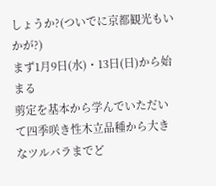しょうか?(ついでに京都観光もいかが?)
まず1月9日(水)・13日(日)から始まる
剪定を基本から学んでいただいて四季咲き性木立品種から大きなツルバラまでど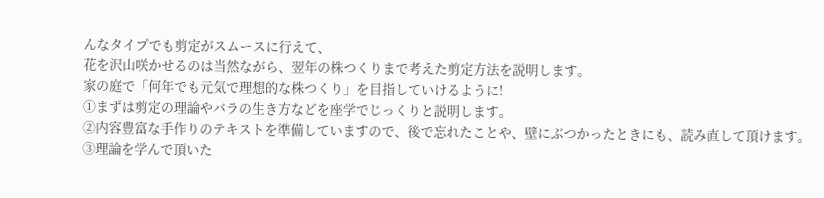んなタイプでも剪定がスムースに行えて、
花を沢山咲かせるのは当然ながら、翌年の株つくりまで考えた剪定方法を説明します。
家の庭で「何年でも元気で理想的な株つくり」を目指していけるように!
①まずは剪定の理論やバラの生き方などを座学でじっくりと説明します。
②内容豊富な手作りのテキストを準備していますので、後で忘れたことや、壁にぶつかったときにも、読み直して頂けます。
③理論を学んで頂いた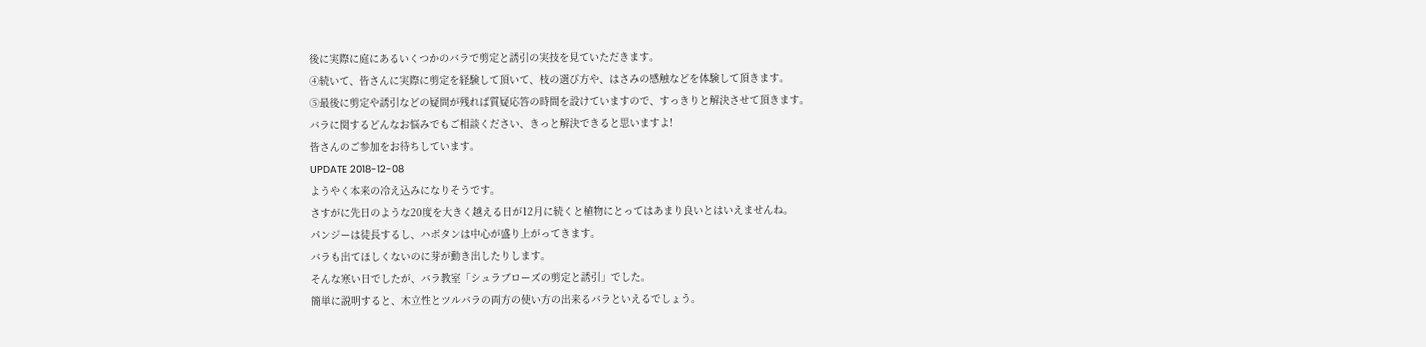後に実際に庭にあるいくつかのバラで剪定と誘引の実技を見ていただきます。
④続いて、皆さんに実際に剪定を経験して頂いて、枝の選び方や、はさみの感触などを体験して頂きます。
⑤最後に剪定や誘引などの疑問が残れば質疑応答の時間を設けていますので、すっきりと解決させて頂きます。
バラに関するどんなお悩みでもご相談ください、きっと解決できると思いますよ!
皆さんのご参加をお待ちしています。
UPDATE 2018-12-08
ようやく本来の冷え込みになりそうです。
さすがに先日のような20度を大きく越える日が12月に続くと植物にとってはあまり良いとはいえませんね。
パンジーは徒長するし、ハボタンは中心が盛り上がってきます。
バラも出てほしくないのに芽が動き出したりします。
そんな寒い日でしたが、バラ教室「シュラブローズの剪定と誘引」でした。
簡単に説明すると、木立性とツルバラの両方の使い方の出来るバラといえるでしょう。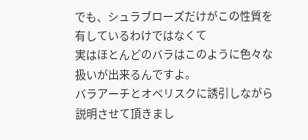でも、シュラブローズだけがこの性質を有しているわけではなくて
実はほとんどのバラはこのように色々な扱いが出来るんですよ。
バラアーチとオベリスクに誘引しながら説明させて頂きまし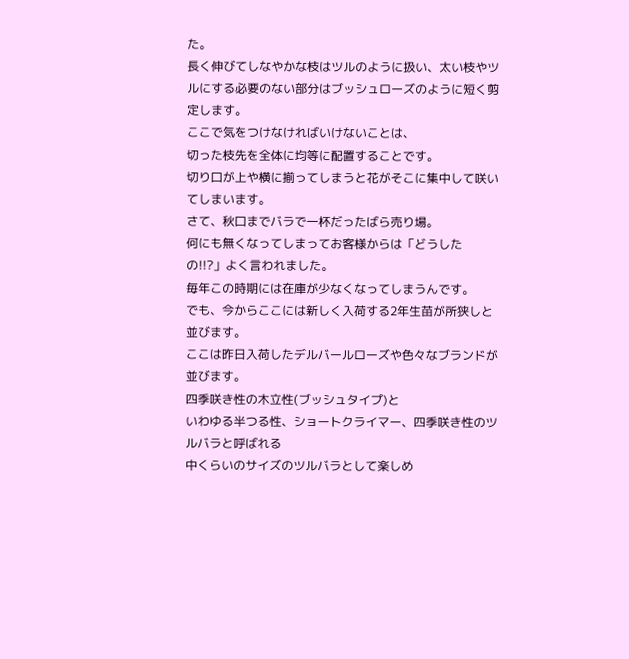た。
長く伸びてしなやかな枝はツルのように扱い、太い枝やツルにする必要のない部分はブッシュローズのように短く剪定します。
ここで気をつけなければいけないことは、
切った枝先を全体に均等に配置することです。
切り口が上や横に揃ってしまうと花がそこに集中して咲いてしまいます。
さて、秋口までバラで一杯だったばら売り場。
何にも無くなってしまってお客様からは「どうしたの!!?」よく言われました。
毎年この時期には在庫が少なくなってしまうんです。
でも、今からここには新しく入荷する2年生苗が所狭しと並びます。
ここは昨日入荷したデルバールローズや色々なブランドが並びます。
四季咲き性の木立性(ブッシュタイプ)と
いわゆる半つる性、ショートクライマー、四季咲き性のツルバラと呼ばれる
中くらいのサイズのツルバラとして楽しめ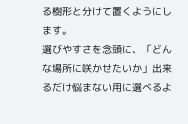る樹形と分けて置くようにします。
選びやすさを念頭に、「どんな場所に咲かせたいか」出来るだけ悩まない用に選べるよ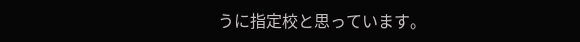うに指定校と思っています。